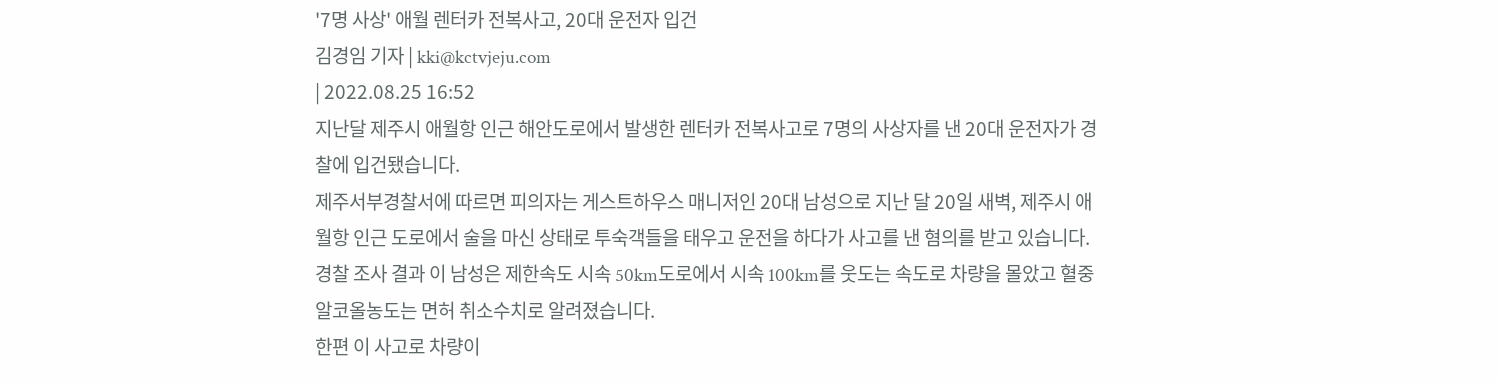'7명 사상' 애월 렌터카 전복사고, 20대 운전자 입건
김경임 기자 | kki@kctvjeju.com
| 2022.08.25 16:52
지난달 제주시 애월항 인근 해안도로에서 발생한 렌터카 전복사고로 7명의 사상자를 낸 20대 운전자가 경찰에 입건됐습니다.
제주서부경찰서에 따르면 피의자는 게스트하우스 매니저인 20대 남성으로 지난 달 20일 새벽, 제주시 애월항 인근 도로에서 술을 마신 상태로 투숙객들을 태우고 운전을 하다가 사고를 낸 혐의를 받고 있습니다.
경찰 조사 결과 이 남성은 제한속도 시속 50km도로에서 시속 100km를 웃도는 속도로 차량을 몰았고 혈중알코올농도는 면허 취소수치로 알려졌습니다.
한편 이 사고로 차량이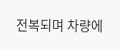전복되며 차량에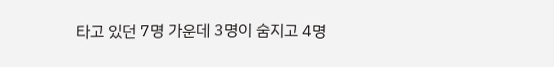타고 있던 7명 가운데 3명이 숨지고 4명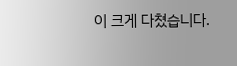이 크게 다쳤습니다.